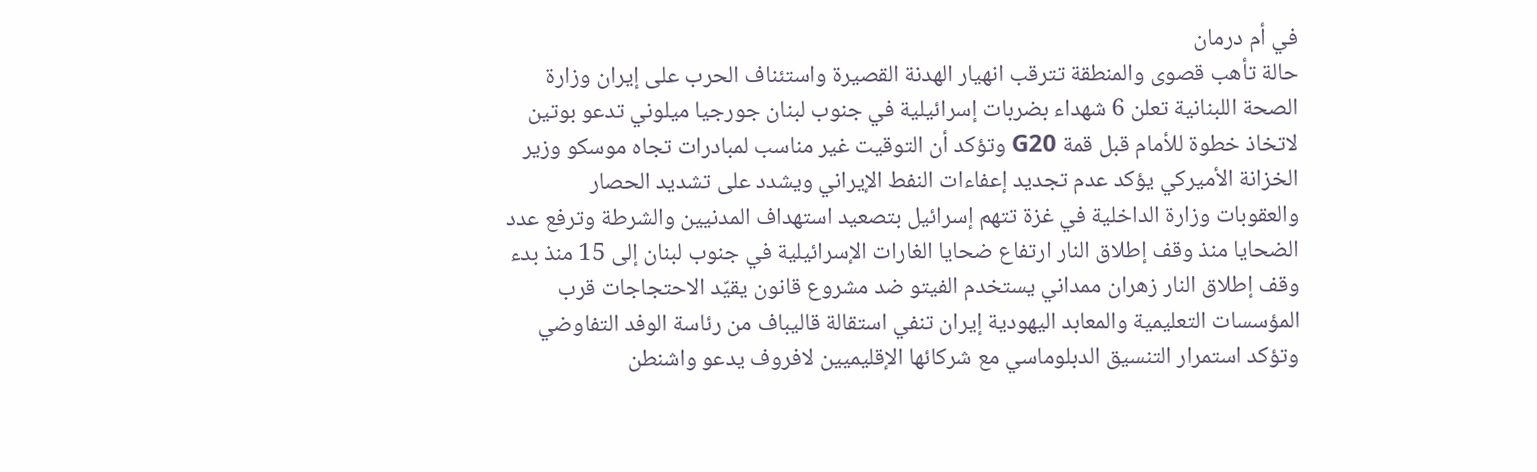في أم درمان
حالة تأهب قصوى والمنطقة تترقب انهيار الهدنة القصيرة واستئناف الحرب على إيران وزارة الصحة اللبنانية تعلن 6 شهداء بضربات إسرائيلية في جنوب لبنان جورجيا ميلوني تدعو بوتين لاتخاذ خطوة للأمام قبل قمة G20 وتؤكد أن التوقيت غير مناسب لمبادرات تجاه موسكو وزير الخزانة الأميركي يؤكد عدم تجديد إعفاءات النفط الإيراني ويشدد على تشديد الحصار والعقوبات وزارة الداخلية في غزة تتهم إسرائيل بتصعيد استهداف المدنيين والشرطة وترفع عدد الضحايا منذ وقف إطلاق النار ارتفاع ضحايا الغارات الإسرائيلية في جنوب لبنان إلى 15 منذ بدء وقف إطلاق النار زهران ممداني يستخدم الفيتو ضد مشروع قانون يقيّد الاحتجاجات قرب المؤسسات التعليمية والمعابد اليهودية إيران تنفي استقالة قاليباف من رئاسة الوفد التفاوضي وتؤكد استمرار التنسيق الدبلوماسي مع شركائها الإقليميين لافروف يدعو واشنطن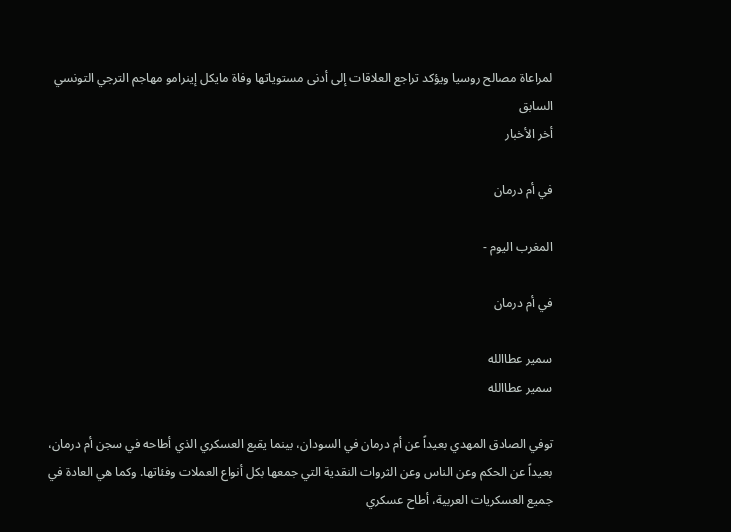لمراعاة مصالح روسيا ويؤكد تراجع العلاقات إلى أدنى مستوياتها وفاة مايكل إينرامو مهاجم الترجي التونسي السابق
أخر الأخبار

في أم درمان

المغرب اليوم -

في أم درمان

سمير عطاالله
سمير عطاالله

توفي الصادق المهدي بعيداً عن أم درمان في السودان، بينما يقبع العسكري الذي أطاحه في سجن أم درمان، بعيداً عن الحكم وعن الناس وعن الثروات النقدية التي جمعها بكل أنواع العملات وفئاتها. وكما هي العادة في جميع العسكريات العربية، أطاح عسكري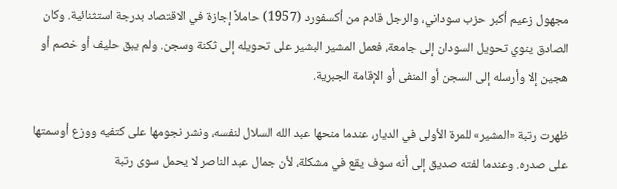مجهول زعيم أكبر حزب سوداني، والرجل قادم من أكسفورد (1957) حاملاً إجازة في الاقتصاد بدرجة استثنائية. وكان الصادق ينوي تحويل السودان إلى جامعة، فعمل المشير البشير على تحويله إلى ثكنة وسجن. ولم يبق حليف أو خصم أو هجين إلا وأرسله إلى السجن أو المنفى أو الإقامة الجبرية.

ظهرت رتبة «المشير» للمرة الأولى في الديار، عندما منحها عبد الله السلال لنفسه، ونشر نجومها على كتفيه ووزع أوسمتها على صدره. وعندما لفته صديق إلى أنه سوف يقع في مشكلة، لأن جمال عبد الناصر لا يحمل سوى رتبة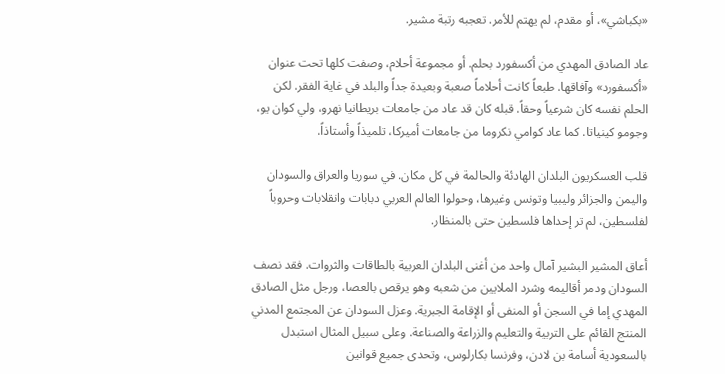«بكباشي»، أو مقدم، لم يهتم للأمر. تعجبه رتبة مشير.

عاد الصادق المهدي من أكسفورد بحلم. أو مجموعة أحلام، وصفت كلها تحت عنوان «أكسفورد» وآفاقها. طبعاً كانت أحلاماً صعبة وبعيدة جداً والبلد في غاية الفقر. لكن الحلم نفسه كان شرعياً وحقاً. قبله كان قد عاد من جامعات بريطانيا نهرو، ولي كوان يو، وجومو كينياتا. كما عاد كوامي نكروما من جامعات أميركا، تلميذاً وأستاذاً.

قلب العسكريون البلدان الهادئة والحالمة في كل مكان. في سوريا والعراق والسودان واليمن والجزائر وليبيا وتونس وغيرها، وحولوا العالم العربي دبابات وانقلابات وحروباً لفلسطين، لم تر إحداها فلسطين حتى بالمنظار.

أعاق المشير البشير آمال واحد من أغنى البلدان العربية بالطاقات والثروات. فقد نصف السودان ودمر أقاليمه وشرد الملايين من شعبه وهو يرقص بالعصا، ورجل مثل الصادق المهدي إما في السجن أو المنفى أو الإقامة الجبرية. وعزل السودان عن المجتمع المدني المنتج القائم على التربية والتعليم والزراعة والصناعة. وعلى سبيل المثال استبدل بالسعودية أسامة بن لادن، وفرنسا بكارلوس، وتحدى جميع قوانين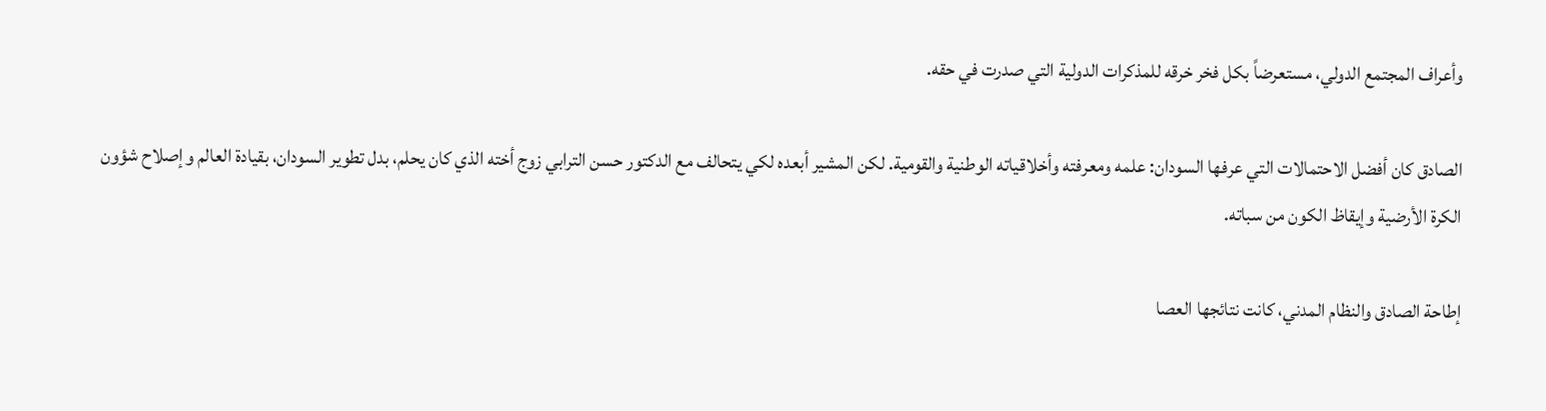وأعراف المجتمع الدولي، مستعرضاً بكل فخر خرقه للمذكرات الدولية التي صدرت في حقه.

الصادق كان أفضل الاحتمالات التي عرفها السودان: علمه ومعرفته وأخلاقياته الوطنية والقومية. لكن المشير أبعده لكي يتحالف مع الدكتور حسن الترابي زوج أخته الذي كان يحلم، بدل تطوير السودان، بقيادة العالم وإصلاح شؤون الكرة الأرضية وإيقاظ الكون من سباته.

إطاحة الصادق والنظام المدني، كانت نتائجها العصا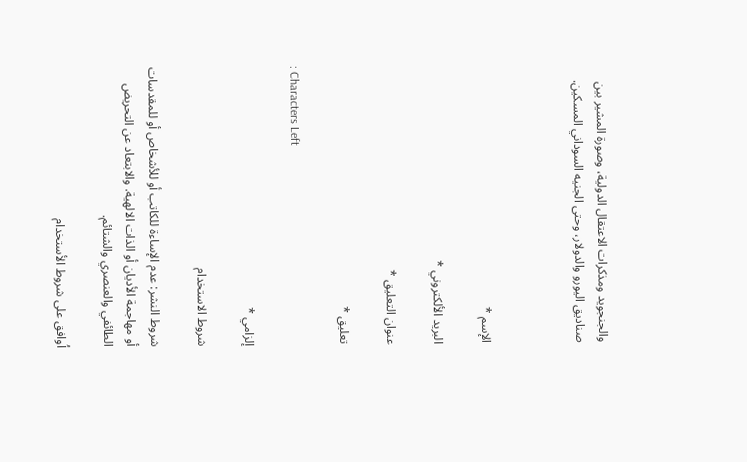والجنجويد ومذكرات الاعتقال الدولية، وصورة المشير بين صناديق اليورو والدولار، وحتى الجنيه السوداني المسكين.



الإسم *

البريد الألكتروني *

عنوان التعليق *

تعليق *

: Characters Left

إلزامي *

شروط الاستخدام

شروط النشر: عدم الإساءة للكاتب أو للأشخاص أو للمقدسات أو مهاجمة الأديان أو الذات الالهية. والابتعاد عن التحريض الطائفي والعنصري والشتائم.

اُوافق على شروط الأستخدام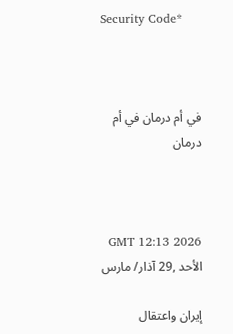Security Code*



في أم درمان في أم درمان



GMT 12:13 2026 الأحد ,29 آذار/ مارس

إيران واعتقال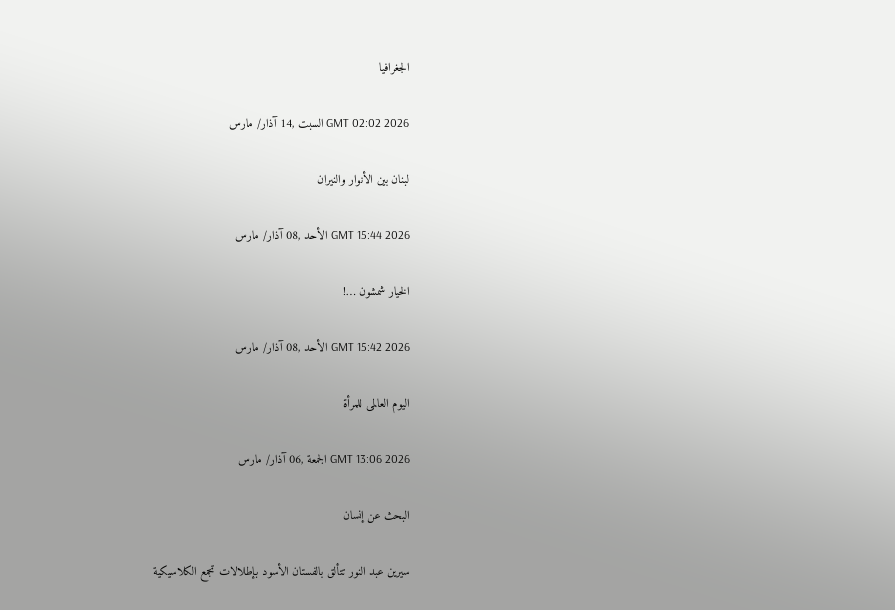الجغرافيا

GMT 02:02 2026 السبت ,14 آذار/ مارس

لبنان بين الأنوار والنيران

GMT 15:44 2026 الأحد ,08 آذار/ مارس

الخيار شمشون …!

GMT 15:42 2026 الأحد ,08 آذار/ مارس

اليوم العالمى للمرأة

GMT 13:06 2026 الجمعة ,06 آذار/ مارس

البحث عن إنسان

سيرين عبد النور تتألق بالفستان الأسود بإطلالات تجمع الكلاسيكية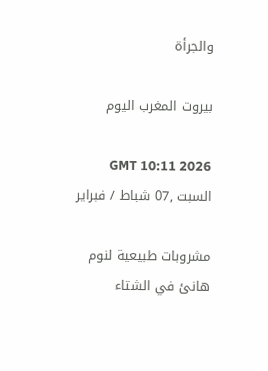والجرأة

بيروت المغرب اليوم

GMT 10:11 2026 السبت ,07 شباط / فبراير

مشروبات طبيعية لنوم هانئ في الشتاء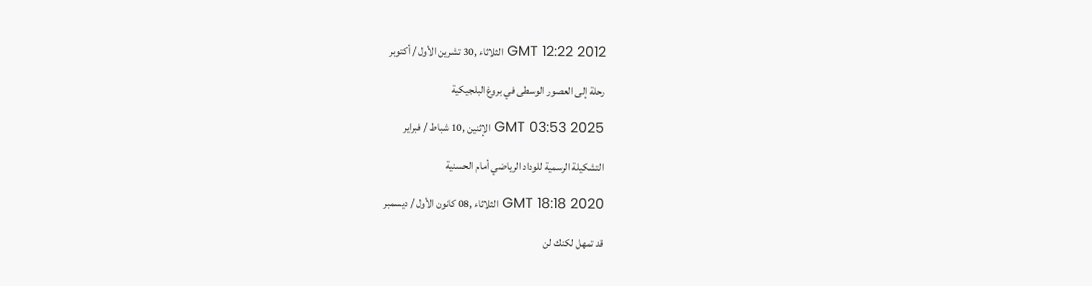GMT 12:22 2012 الثلاثاء ,30 تشرين الأول / أكتوبر

رحلة إلى العصور الوسطى في بروغ البلجيكية

GMT 03:53 2025 الإثنين ,10 شباط / فبراير

التشكيلة الرسمية للوداد الرياضي أمام الحسنية

GMT 18:18 2020 الثلاثاء ,08 كانون الأول / ديسمبر

قد تمهل لكنك لن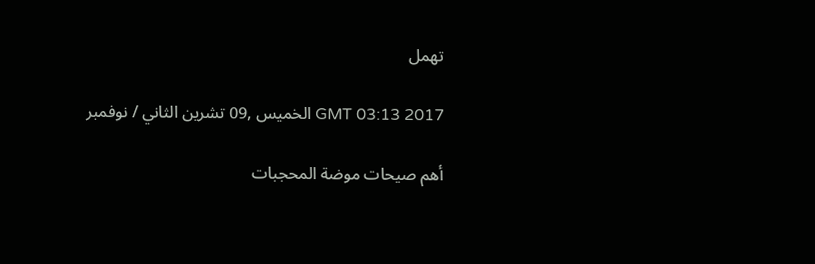تهمل

GMT 03:13 2017 الخميس ,09 تشرين الثاني / نوفمبر

أهم صيحات موضة المحجبات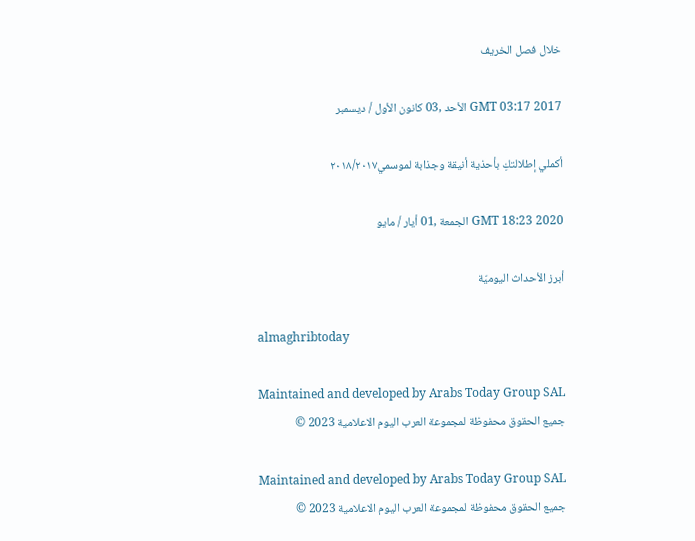خلال فصل الخريف

GMT 03:17 2017 الأحد ,03 كانون الأول / ديسمبر

أكملي إطلالتكِ بأحذية أنيقة وجذابة لموسمي٢٠١٨/٢٠١٧

GMT 18:23 2020 الجمعة ,01 أيار / مايو

أبرز الأحداث اليوميّة

almaghribtoday

Maintained and developed by Arabs Today Group SAL
جميع الحقوق محفوظة لمجموعة العرب اليوم الاعلامية 2023 ©

Maintained and developed by Arabs Today Group SAL
جميع الحقوق محفوظة لمجموعة العرب اليوم الاعلامية 2023 ©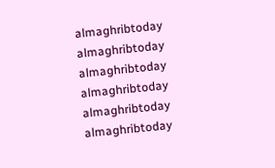almaghribtoday almaghribtoday almaghribtoday almaghribtoday
almaghribtoday almaghribtoday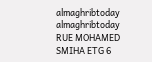almaghribtoday
almaghribtoday
RUE MOHAMED SMIHA ETG 6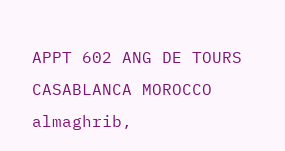APPT 602 ANG DE TOURS CASABLANCA MOROCCO
almaghrib,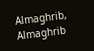Almaghrib, Almaghrib